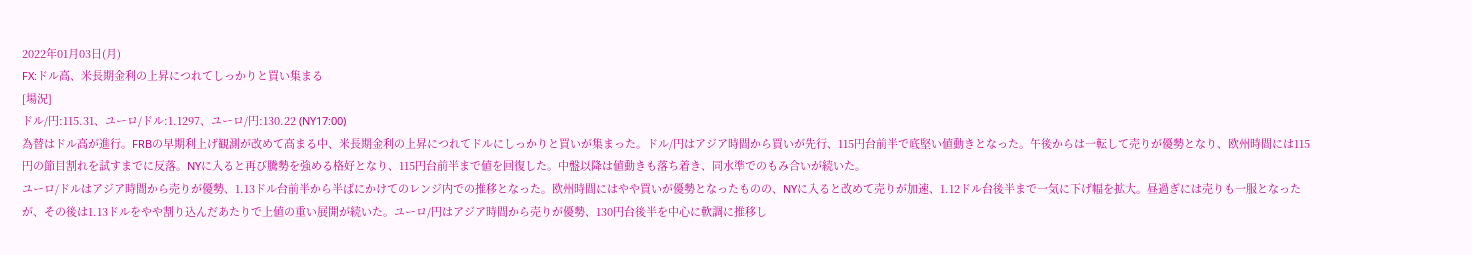2022年01月03日(月)
FX:ドル高、米長期金利の上昇につれてしっかりと買い集まる
[場況]
ドル/円:115.31、ユーロ/ドル:1.1297、ユーロ/円:130.22 (NY17:00)
為替はドル高が進行。FRBの早期利上げ観測が改めて高まる中、米長期金利の上昇につれてドルにしっかりと買いが集まった。ドル/円はアジア時間から買いが先行、115円台前半で底堅い値動きとなった。午後からは一転して売りが優勢となり、欧州時間には115円の節目割れを試すまでに反落。NYに入ると再び騰勢を強める格好となり、115円台前半まで値を回復した。中盤以降は値動きも落ち着き、同水準でのもみ合いが続いた。
ユーロ/ドルはアジア時間から売りが優勢、1.13ドル台前半から半ばにかけてのレンジ内での推移となった。欧州時間にはやや買いが優勢となったものの、NYに入ると改めて売りが加速、1.12ドル台後半まで一気に下げ幅を拡大。昼過ぎには売りも一服となったが、その後は1.13ドルをやや割り込んだあたりで上値の重い展開が続いた。ユーロ/円はアジア時間から売りが優勢、130円台後半を中心に軟調に推移し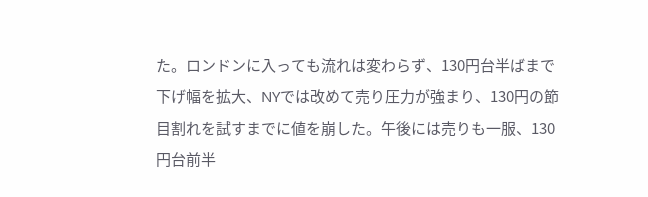た。ロンドンに入っても流れは変わらず、130円台半ばまで下げ幅を拡大、NYでは改めて売り圧力が強まり、130円の節目割れを試すまでに値を崩した。午後には売りも一服、130円台前半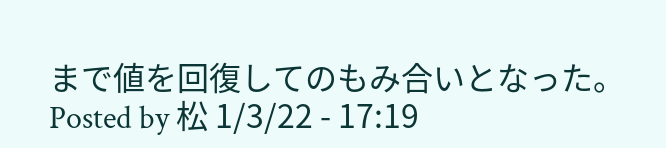まで値を回復してのもみ合いとなった。
Posted by 松 1/3/22 - 17:19